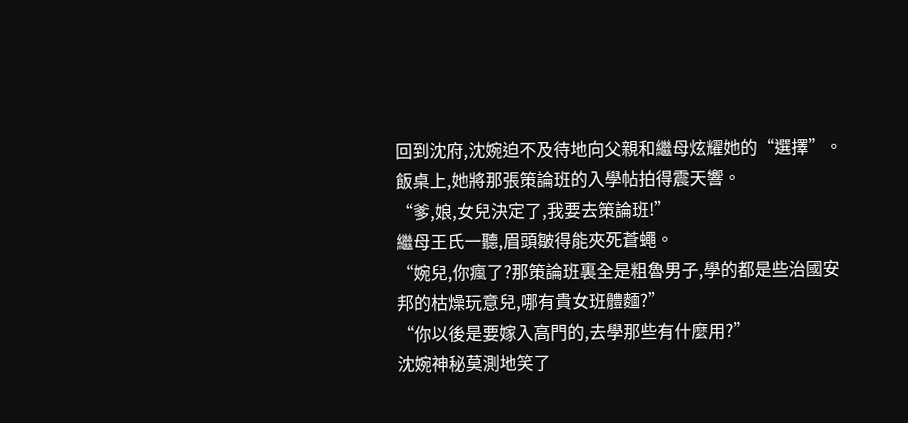回到沈府,沈婉迫不及待地向父親和繼母炫耀她的“選擇”。
飯桌上,她將那張策論班的入學帖拍得震天響。
“爹,娘,女兒決定了,我要去策論班!”
繼母王氏一聽,眉頭皺得能夾死蒼蠅。
“婉兒,你瘋了?那策論班裏全是粗魯男子,學的都是些治國安邦的枯燥玩意兒,哪有貴女班體麵?”
“你以後是要嫁入高門的,去學那些有什麼用?”
沈婉神秘莫測地笑了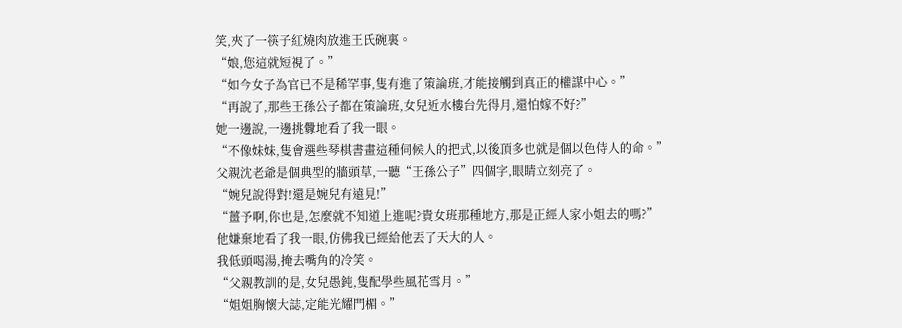笑,夾了一筷子紅燒肉放進王氏碗裏。
“娘,您這就短視了。”
“如今女子為官已不是稀罕事,隻有進了策論班,才能接觸到真正的權謀中心。”
“再說了,那些王孫公子都在策論班,女兒近水樓台先得月,還怕嫁不好?”
她一邊說,一邊挑釁地看了我一眼。
“不像妹妹,隻會選些琴棋書畫這種伺候人的把式,以後頂多也就是個以色侍人的命。”
父親沈老爺是個典型的牆頭草,一聽“王孫公子”四個字,眼睛立刻亮了。
“婉兒說得對!還是婉兒有遠見!”
“薑予啊,你也是,怎麼就不知道上進呢?貴女班那種地方,那是正經人家小姐去的嗎?”
他嫌棄地看了我一眼,仿佛我已經給他丟了天大的人。
我低頭喝湯,掩去嘴角的冷笑。
“父親教訓的是,女兒愚鈍,隻配學些風花雪月。”
“姐姐胸懷大誌,定能光耀門楣。”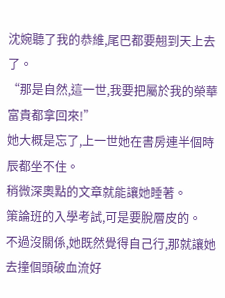沈婉聽了我的恭維,尾巴都要翹到天上去了。
“那是自然,這一世,我要把屬於我的榮華富貴都拿回來!”
她大概是忘了,上一世她在書房連半個時辰都坐不住。
稍微深奧點的文章就能讓她睡著。
策論班的入學考試,可是要脫層皮的。
不過沒關係,她既然覺得自己行,那就讓她去撞個頭破血流好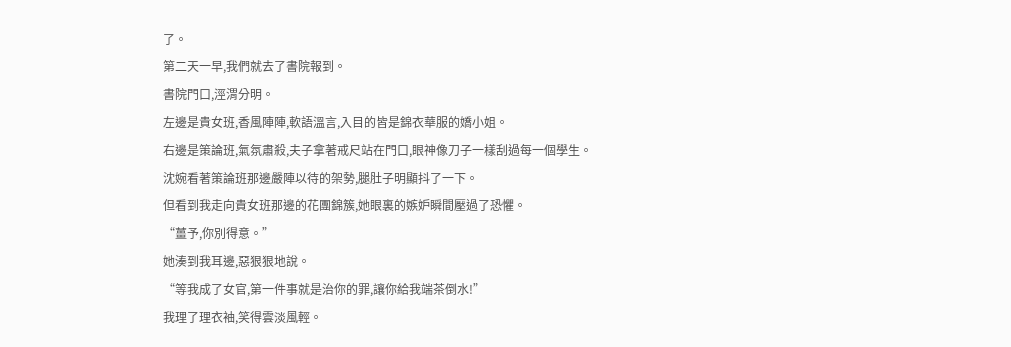了。
第二天一早,我們就去了書院報到。
書院門口,涇渭分明。
左邊是貴女班,香風陣陣,軟語溫言,入目的皆是錦衣華服的嬌小姐。
右邊是策論班,氣氛肅殺,夫子拿著戒尺站在門口,眼神像刀子一樣刮過每一個學生。
沈婉看著策論班那邊嚴陣以待的架勢,腿肚子明顯抖了一下。
但看到我走向貴女班那邊的花團錦簇,她眼裏的嫉妒瞬間壓過了恐懼。
“薑予,你別得意。”
她湊到我耳邊,惡狠狠地說。
“等我成了女官,第一件事就是治你的罪,讓你給我端茶倒水!”
我理了理衣袖,笑得雲淡風輕。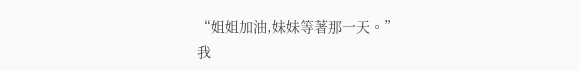“姐姐加油,妹妹等著那一天。”
我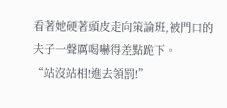看著她硬著頭皮走向策論班,被門口的夫子一聲厲喝嚇得差點跪下。
“站沒站相!進去領罰!”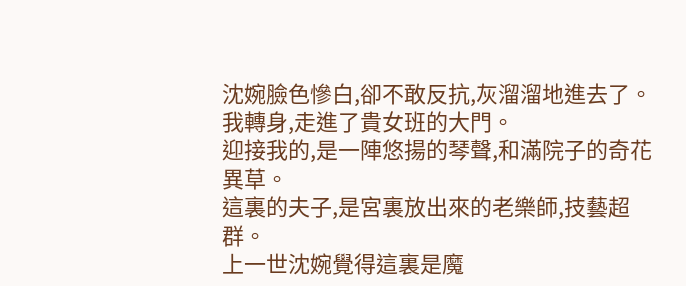沈婉臉色慘白,卻不敢反抗,灰溜溜地進去了。
我轉身,走進了貴女班的大門。
迎接我的,是一陣悠揚的琴聲,和滿院子的奇花異草。
這裏的夫子,是宮裏放出來的老樂師,技藝超群。
上一世沈婉覺得這裏是魔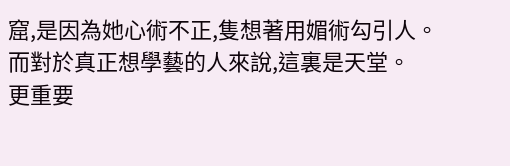窟,是因為她心術不正,隻想著用媚術勾引人。
而對於真正想學藝的人來說,這裏是天堂。
更重要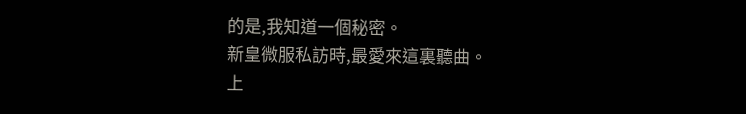的是,我知道一個秘密。
新皇微服私訪時,最愛來這裏聽曲。
上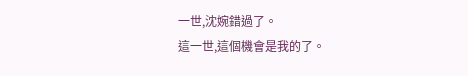一世,沈婉錯過了。
這一世,這個機會是我的了。